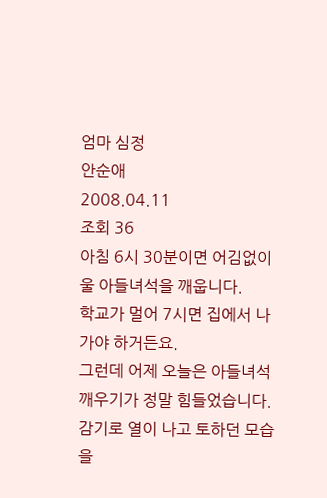엄마 심정
안순애
2008.04.11
조회 36
아침 6시 30분이면 어김없이 울 아들녀석을 깨웁니다.
학교가 멀어 7시면 집에서 나가야 하거든요.
그런데 어제 오늘은 아들녀석 깨우기가 정말 힘들었습니다.
감기로 열이 나고 토하던 모습을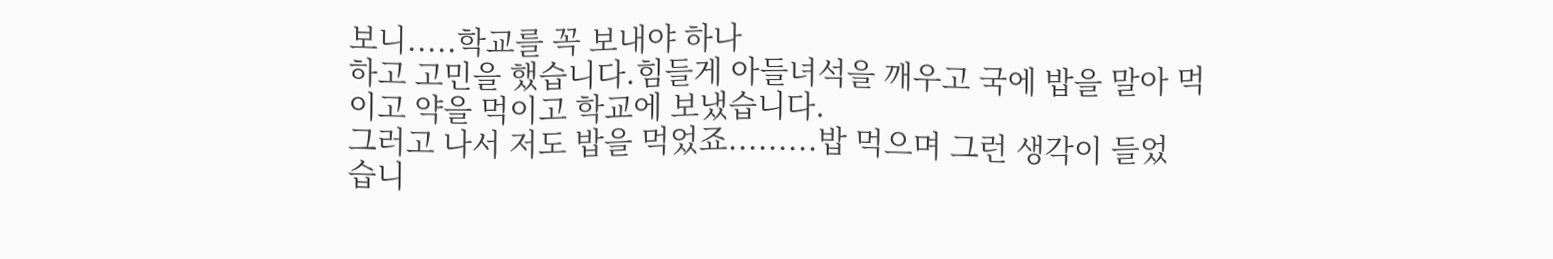보니.....학교를 꼭 보내야 하나
하고 고민을 했습니다.힘들게 아들녀석을 깨우고 국에 밥을 말아 먹
이고 약을 먹이고 학교에 보냈습니다.
그러고 나서 저도 밥을 먹었죠.........밥 먹으며 그런 생각이 들었
습니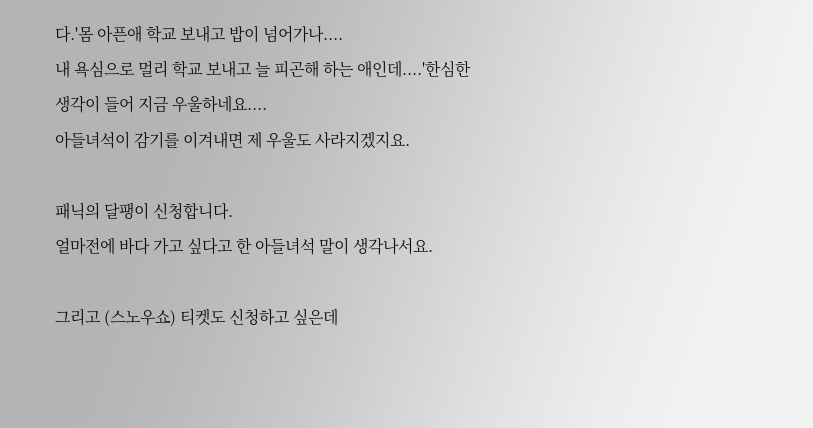다.'몸 아픈애 학교 보내고 밥이 넘어가나....
내 욕심으로 멀리 학교 보내고 늘 피곤해 하는 애인데....'한심한
생각이 들어 지금 우울하네요....
아들녀석이 감기를 이겨내면 제 우울도 사라지겠지요.

패닉의 달팽이 신청합니다.
얼마전에 바다 가고 싶다고 한 아들녀석 말이 생각나서요.

그리고 (스노우쇼) 티켓도 신청하고 싶은데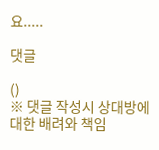요.....

댓글

()
※ 댓글 작성시 상대방에 대한 배려와 책임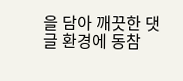을 담아 깨끗한 댓글 환경에 동참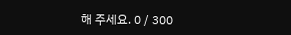해 주세요. 0 / 300